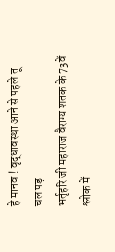हे मानव ! वृद्धावस्था आने से पहले तू चल पड़
भर्तृहरि जी महाराज वैराग्य शतक के 73वें श्लोक में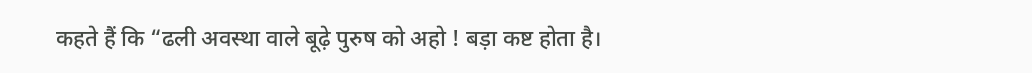कहते हैं कि “ढली अवस्था वाले बूढ़े पुरुष को अहो ! बड़ा कष्ट होता है।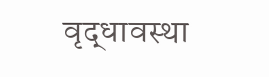वृद्धावस्था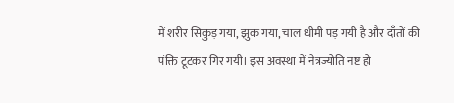में शरीर सिकुड़ गया, झुक गया, चाल धीमी पड़ गयी है और दाँतों की पंक्ति टूटकर गिर गयी। इस अवस्था में नेत्रज्योति नष्ट हो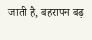जाती है, बहरापन बढ़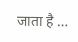जाता है …